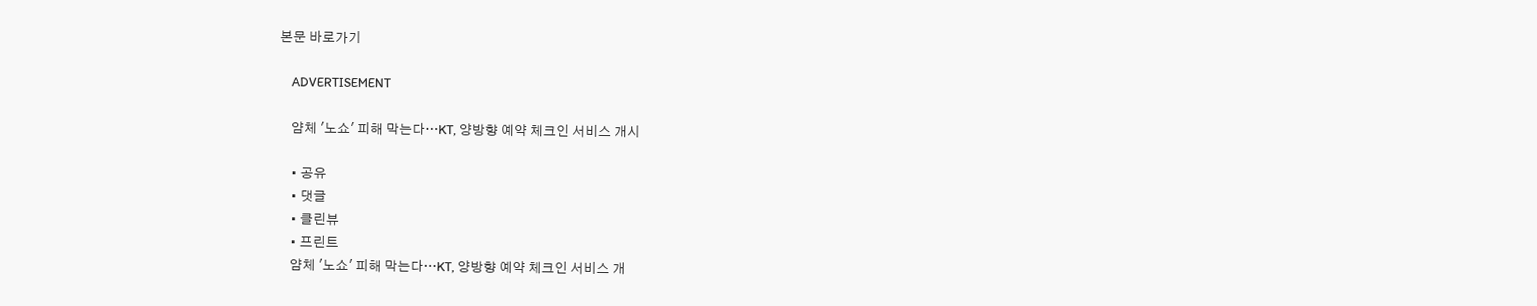본문 바로가기

    ADVERTISEMENT

    얌체 '노쇼' 피해 막는다…KT, 양방향 예약 체크인 서비스 개시

    • 공유
    • 댓글
    • 클린뷰
    • 프린트
    얌체 '노쇼' 피해 막는다…KT, 양방향 예약 체크인 서비스 개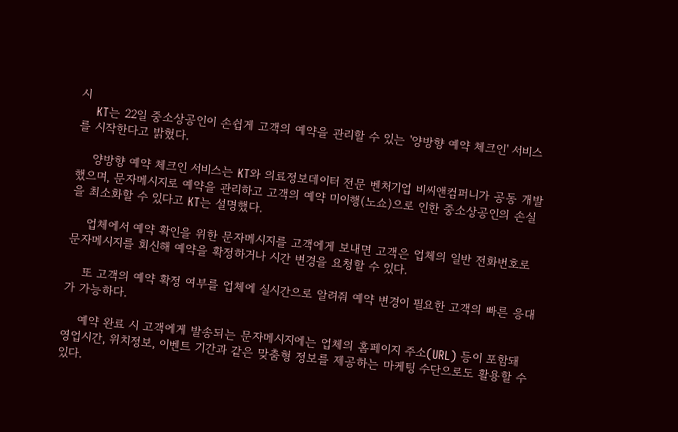시
    KT는 22일 중소상공인이 손쉽게 고객의 예약을 관리할 수 있는 '양방향 예약 체크인' 서비스를 시작한다고 밝혔다.

    양방향 예약 체크인 서비스는 KT와 의료정보데이터 전문 벤처기업 비씨앤컴퍼니가 공동 개발했으며, 문자메시지로 예약을 관리하고 고객의 예약 미이행(노쇼)으로 인한 중소상공인의 손실을 최소화할 수 있다고 KT는 설명했다.

    업체에서 예약 확인을 위한 문자메시지를 고객에게 보내면 고객은 업체의 일반 전화번호로 문자메시지를 회신해 예약을 확정하거나 시간 변경을 요청할 수 있다.

    또 고객의 예약 확정 여부를 업체에 실시간으로 알려줘 예약 변경이 필요한 고객의 빠른 응대가 가능하다.

    예약 완료 시 고객에게 발송되는 문자메시지에는 업체의 홈페이지 주소(URL) 등이 포함돼 영업시간, 위치정보, 이벤트 기간과 같은 맞춤형 정보를 제공하는 마케팅 수단으로도 활용할 수 있다.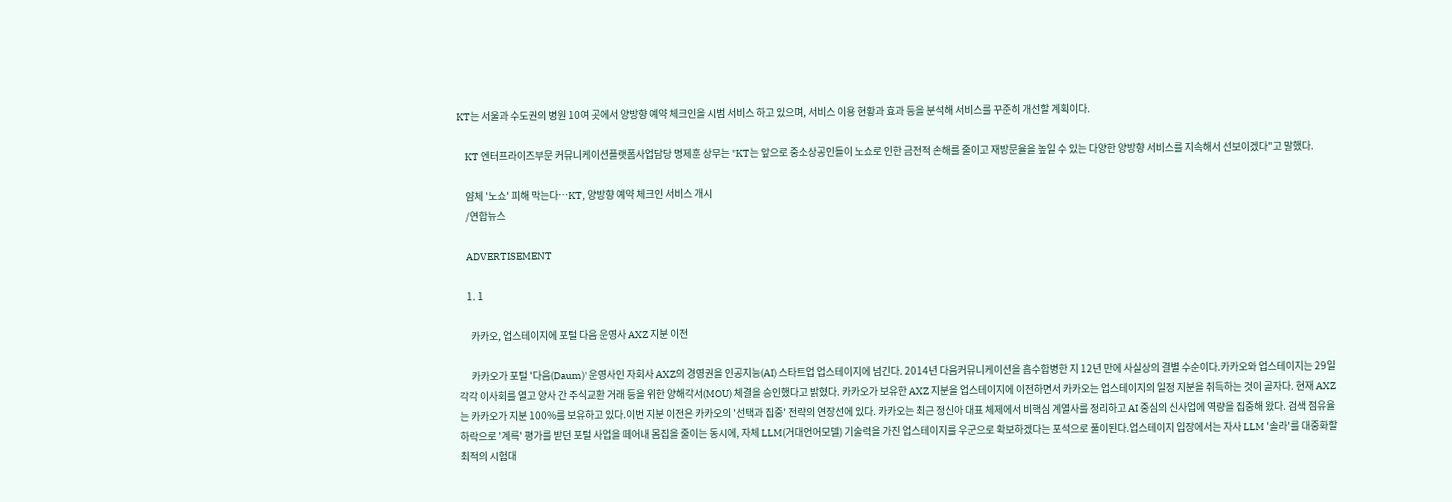KT는 서울과 수도권의 병원 10여 곳에서 양방향 예약 체크인을 시범 서비스 하고 있으며, 서비스 이용 현황과 효과 등을 분석해 서비스를 꾸준히 개선할 계획이다.

    KT 엔터프라이즈부문 커뮤니케이션플랫폼사업담당 명제훈 상무는 "KT는 앞으로 중소상공인들이 노쇼로 인한 금전적 손해를 줄이고 재방문율을 높일 수 있는 다양한 양방향 서비스를 지속해서 선보이겠다"고 말했다.

    얌체 '노쇼' 피해 막는다…KT, 양방향 예약 체크인 서비스 개시
    /연합뉴스

    ADVERTISEMENT

    1. 1

      카카오, 업스테이지에 포털 다음 운영사 AXZ 지분 이전

      카카오가 포털 '다음(Daum)' 운영사인 자회사 AXZ의 경영권을 인공지능(AI) 스타트업 업스테이지에 넘긴다. 2014년 다음커뮤니케이션을 흡수합병한 지 12년 만에 사실상의 결별 수순이다.카카오와 업스테이지는 29일 각각 이사회를 열고 양사 간 주식교환 거래 등을 위한 양해각서(MOU) 체결을 승인했다고 밝혔다. 카카오가 보유한 AXZ 지분을 업스테이지에 이전하면서 카카오는 업스테이지의 일정 지분을 취득하는 것이 골자다. 현재 AXZ는 카카오가 지분 100%를 보유하고 있다.이번 지분 이전은 카카오의 '선택과 집중' 전략의 연장선에 있다. 카카오는 최근 정신아 대표 체제에서 비핵심 계열사를 정리하고 AI 중심의 신사업에 역량을 집중해 왔다. 검색 점유율 하락으로 '계륵' 평가를 받던 포털 사업을 떼어내 몸집을 줄이는 동시에, 자체 LLM(거대언어모델) 기술력을 가진 업스테이지를 우군으로 확보하겠다는 포석으로 풀이된다.업스테이지 입장에서는 자사 LLM '솔라'를 대중화할 최적의 시험대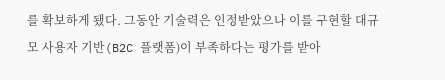를 확보하게 됐다. 그동안 기술력은 인정받았으나 이를 구현할 대규모 사용자 기반(B2C 플랫폼)이 부족하다는 평가를 받아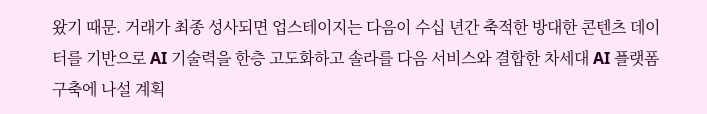왔기 때문. 거래가 최종 성사되면 업스테이지는 다음이 수십 년간 축적한 방대한 콘텐츠 데이터를 기반으로 AI 기술력을 한층 고도화하고 솔라를 다음 서비스와 결합한 차세대 AI 플랫폼 구축에 나설 계획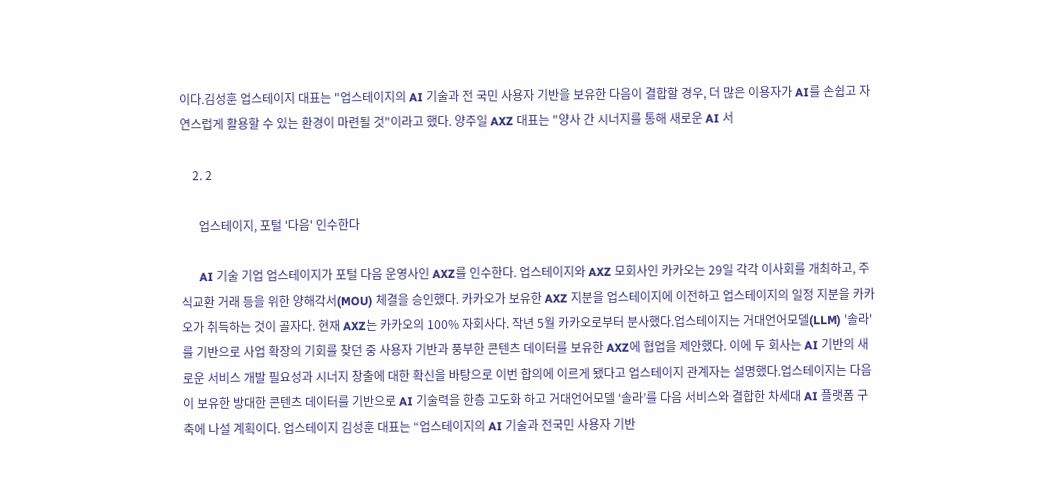이다.김성훈 업스테이지 대표는 "업스테이지의 AI 기술과 전 국민 사용자 기반을 보유한 다음이 결합할 경우, 더 많은 이용자가 AI를 손쉽고 자연스럽게 활용할 수 있는 환경이 마련될 것"이라고 했다. 양주일 AXZ 대표는 "양사 간 시너지를 통해 새로운 AI 서

    2. 2

      업스테이지, 포털 '다음' 인수한다

      AI 기술 기업 업스테이지가 포털 다음 운영사인 AXZ를 인수한다. 업스테이지와 AXZ 모회사인 카카오는 29일 각각 이사회를 개최하고, 주식교환 거래 등을 위한 양해각서(MOU) 체결을 승인했다. 카카오가 보유한 AXZ 지분을 업스테이지에 이전하고 업스테이지의 일정 지분을 카카오가 취득하는 것이 골자다. 현재 AXZ는 카카오의 100% 자회사다. 작년 5월 카카오로부터 분사했다.업스테이지는 거대언어모델(LLM) '솔라'를 기반으로 사업 확장의 기회를 찾던 중 사용자 기반과 풍부한 콘텐츠 데이터를 보유한 AXZ에 협업을 제안했다. 이에 두 회사는 AI 기반의 새로운 서비스 개발 필요성과 시너지 창출에 대한 확신을 바탕으로 이번 합의에 이르게 됐다고 업스테이지 관계자는 설명했다.업스테이지는 다음이 보유한 방대한 콘텐츠 데이터를 기반으로 AI 기술력을 한층 고도화 하고 거대언어모델 ‘솔라’를 다음 서비스와 결합한 차세대 AI 플랫폼 구축에 나설 계획이다. 업스테이지 김성훈 대표는 “업스테이지의 AI 기술과 전국민 사용자 기반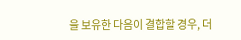을 보유한 다음이 결합할 경우, 더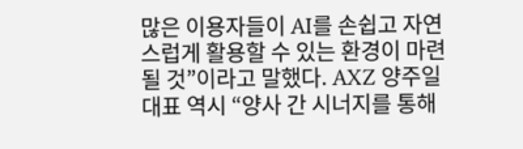많은 이용자들이 AI를 손쉽고 자연스럽게 활용할 수 있는 환경이 마련될 것”이라고 말했다. AXZ 양주일 대표 역시 “양사 간 시너지를 통해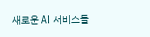새로운 AI 서비스들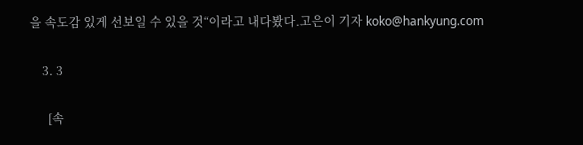을 속도감 있게 선보일 수 있을 것“이라고 내다봤다.고은이 기자 koko@hankyung.com

    3. 3

      [속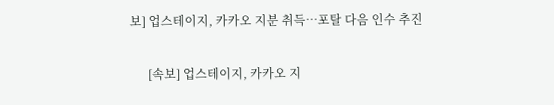보] 업스테이지, 카카오 지분 취득…포탈 다음 인수 추진

      [속보] 업스테이지, 카카오 지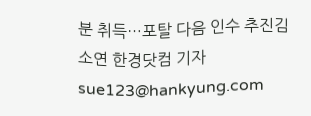분 취득…포탈 다음 인수 추진김소연 한경닷컴 기자 sue123@hankyung.com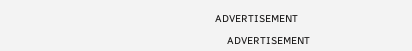ADVERTISEMENT

    ADVERTISEMENT